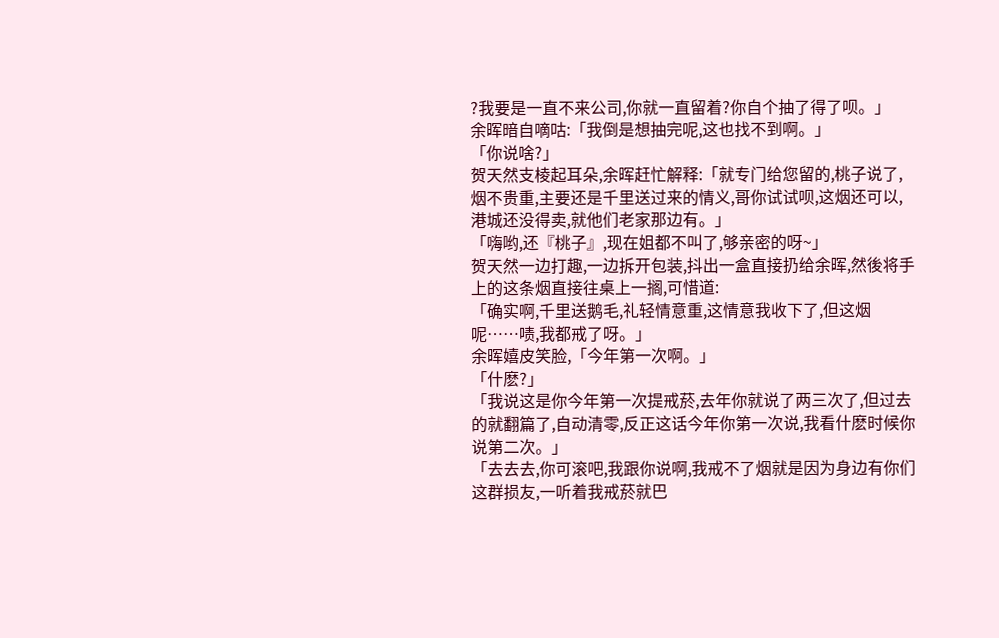?我要是一直不来公司,你就一直留着?你自个抽了得了呗。」
余晖暗自嘀咕:「我倒是想抽完呢,这也找不到啊。」
「你说啥?」
贺天然支棱起耳朵,余晖赶忙解释:「就专门给您留的,桃子说了,烟不贵重,主要还是千里送过来的情义,哥你试试呗,这烟还可以,港城还没得卖,就他们老家那边有。」
「嗨哟,还『桃子』,现在姐都不叫了,够亲密的呀~」
贺天然一边打趣,一边拆开包装,抖出一盒直接扔给余晖,然後将手上的这条烟直接往桌上一搁,可惜道:
「确实啊,千里送鹅毛,礼轻情意重,这情意我收下了,但这烟呢……啧,我都戒了呀。」
余晖嬉皮笑脸,「今年第一次啊。」
「什麽?」
「我说这是你今年第一次提戒菸,去年你就说了两三次了,但过去的就翻篇了,自动清零,反正这话今年你第一次说,我看什麽时候你说第二次。」
「去去去,你可滚吧,我跟你说啊,我戒不了烟就是因为身边有你们这群损友,一听着我戒菸就巴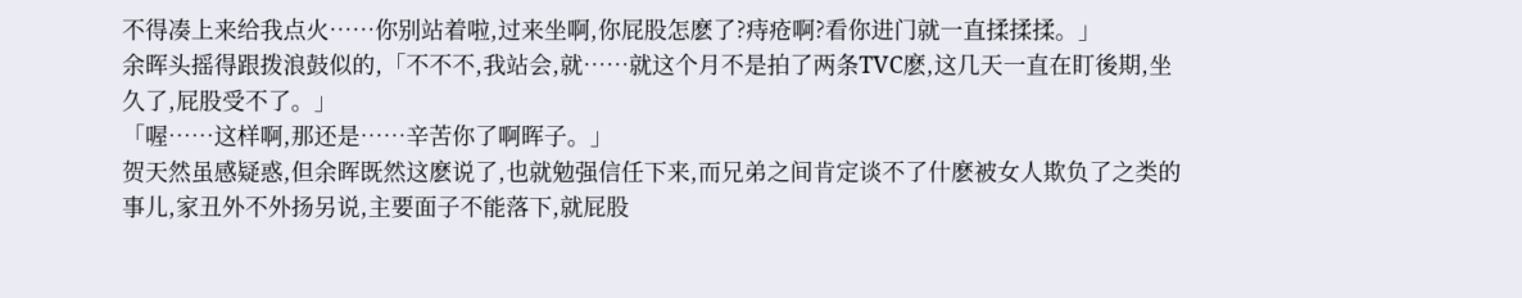不得凑上来给我点火……你别站着啦,过来坐啊,你屁股怎麽了?痔疮啊?看你进门就一直揉揉揉。」
余晖头摇得跟拨浪鼓似的,「不不不,我站会,就……就这个月不是拍了两条TVC麽,这几天一直在盯後期,坐久了,屁股受不了。」
「喔……这样啊,那还是……辛苦你了啊晖子。」
贺天然虽感疑惑,但余晖既然这麽说了,也就勉强信任下来,而兄弟之间肯定谈不了什麽被女人欺负了之类的事儿,家丑外不外扬另说,主要面子不能落下,就屁股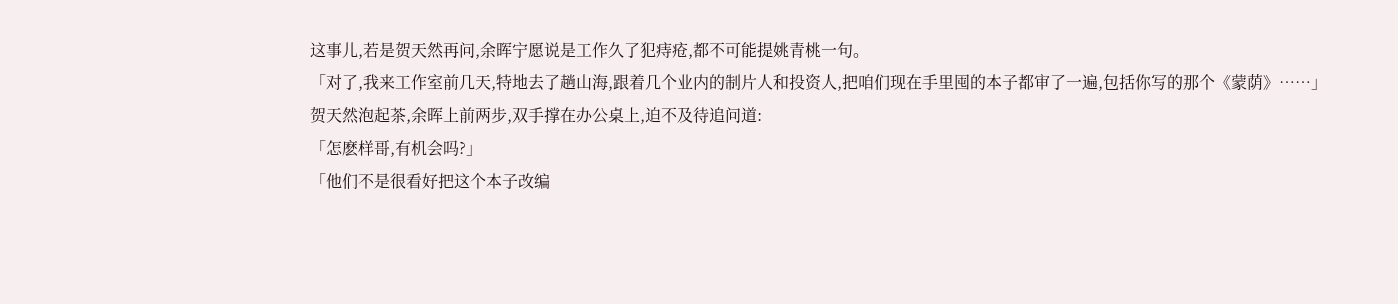这事儿,若是贺天然再问,余晖宁愿说是工作久了犯痔疮,都不可能提姚青桃一句。
「对了,我来工作室前几天,特地去了趟山海,跟着几个业内的制片人和投资人,把咱们现在手里囤的本子都审了一遍,包括你写的那个《蒙荫》……」
贺天然泡起茶,余晖上前两步,双手撑在办公桌上,迫不及待追问道:
「怎麽样哥,有机会吗?」
「他们不是很看好把这个本子改编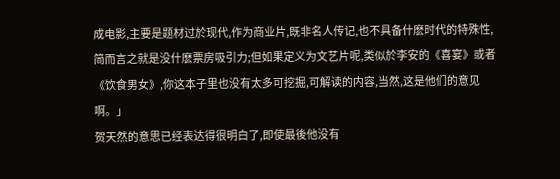成电影,主要是题材过於现代,作为商业片,既非名人传记,也不具备什麽时代的特殊性,简而言之就是没什麽票房吸引力;但如果定义为文艺片呢,类似於李安的《喜宴》或者《饮食男女》,你这本子里也没有太多可挖掘,可解读的内容,当然,这是他们的意见啊。」
贺天然的意思已经表达得很明白了,即使最後他没有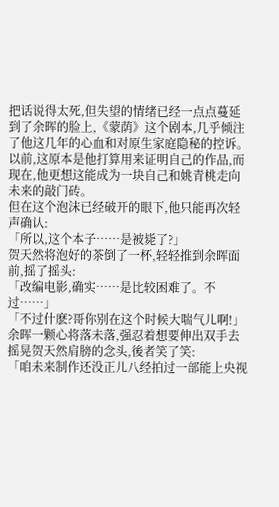把话说得太死,但失望的情绪已经一点点蔓延到了余晖的脸上,《蒙荫》这个剧本,几乎倾注了他这几年的心血和对原生家庭隐秘的控诉。
以前,这原本是他打算用来证明自己的作品,而现在,他更想这能成为一块自己和姚青桃走向未来的敲门砖。
但在这个泡沫已经破开的眼下,他只能再次轻声确认:
「所以,这个本子……是被毙了?」
贺天然将泡好的茶倒了一杯,轻轻推到余晖面前,摇了摇头:
「改编电影,确实……是比较困难了。不过……」
「不过什麽?哥你别在这个时候大喘气儿啊!」
余晖一颗心将落未落,强忍着想要伸出双手去摇晃贺天然肩膀的念头,後者笑了笑:
「咱未来制作还没正儿八经拍过一部能上央视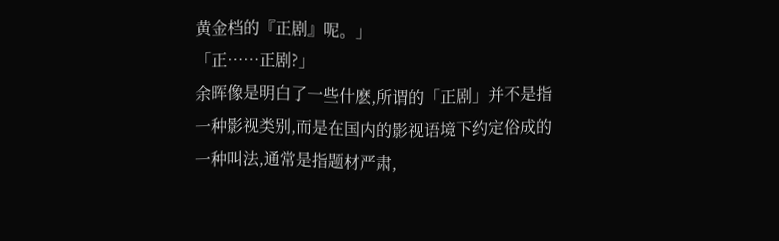黄金档的『正剧』呢。」
「正……正剧?」
余晖像是明白了一些什麽,所谓的「正剧」并不是指一种影视类别,而是在国内的影视语境下约定俗成的一种叫法,通常是指题材严肃,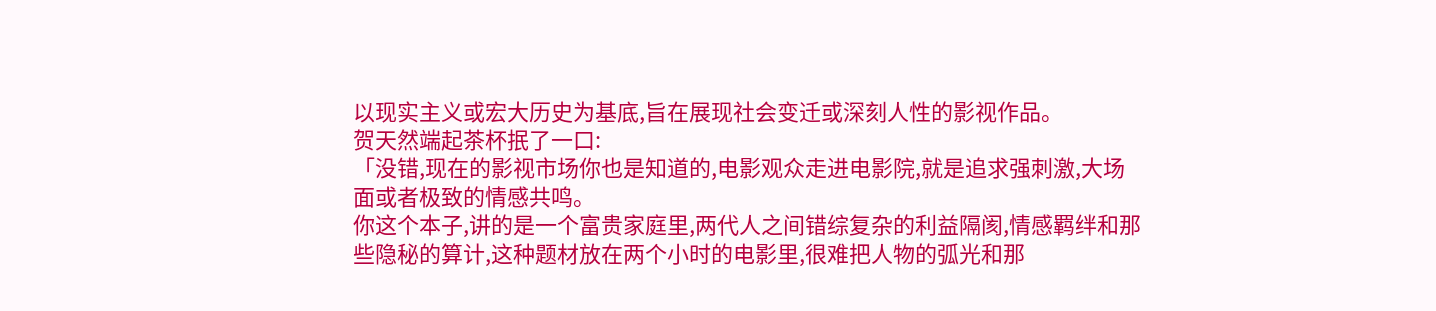以现实主义或宏大历史为基底,旨在展现社会变迁或深刻人性的影视作品。
贺天然端起茶杯抿了一口:
「没错,现在的影视市场你也是知道的,电影观众走进电影院,就是追求强刺激,大场面或者极致的情感共鸣。
你这个本子,讲的是一个富贵家庭里,两代人之间错综复杂的利益隔阂,情感羁绊和那些隐秘的算计,这种题材放在两个小时的电影里,很难把人物的弧光和那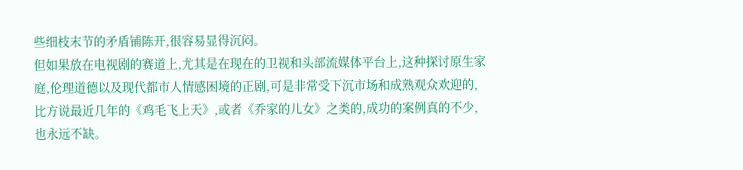些细枝末节的矛盾铺陈开,很容易显得沉闷。
但如果放在电视剧的赛道上,尤其是在现在的卫视和头部流媒体平台上,这种探讨原生家庭,伦理道德以及现代都市人情感困境的正剧,可是非常受下沉市场和成熟观众欢迎的,比方说最近几年的《鸡毛飞上天》,或者《乔家的儿女》之类的,成功的案例真的不少,也永远不缺。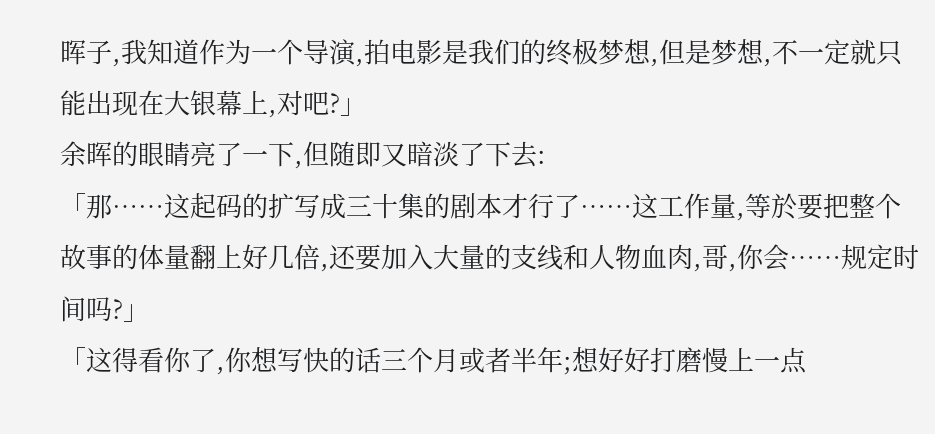晖子,我知道作为一个导演,拍电影是我们的终极梦想,但是梦想,不一定就只能出现在大银幕上,对吧?」
余晖的眼睛亮了一下,但随即又暗淡了下去:
「那……这起码的扩写成三十集的剧本才行了……这工作量,等於要把整个故事的体量翻上好几倍,还要加入大量的支线和人物血肉,哥,你会……规定时间吗?」
「这得看你了,你想写快的话三个月或者半年;想好好打磨慢上一点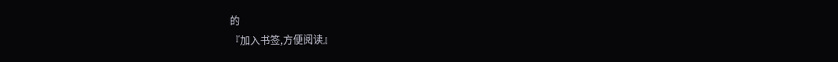的
『加入书签,方便阅读』